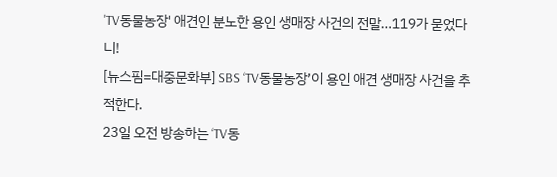'TV동물농장' 애견인 분노한 용인 생매장 사건의 전말…119가 묻었다니!
[뉴스핌=대중문화부] SBS ‘TV동물농장’이 용인 애견 생매장 사건을 추적한다.
23일 오전 방송하는 ‘TV동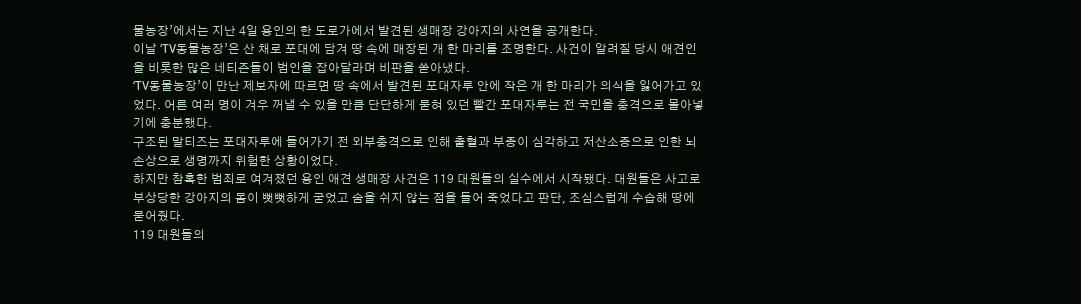물농장’에서는 지난 4일 용인의 한 도로가에서 발견된 생매장 강아지의 사연을 공개한다.
이날 ‘TV동물농장’은 산 채로 포대에 담겨 땅 속에 매장된 개 한 마리를 조명한다. 사건이 알려질 당시 애견인을 비롯한 많은 네티즌들이 범인을 잡아달라며 비판을 쏟아냈다.
‘TV동물농장’이 만난 제보자에 따르면 땅 속에서 발견된 포대자루 안에 작은 개 한 마리가 의식을 잃어가고 있었다. 어른 여러 명이 겨우 꺼낼 수 있을 만큼 단단하게 묻혀 있던 빨간 포대자루는 전 국민을 충격으로 몰아넣기에 충분했다.
구조된 말티즈는 포대자루에 들어가기 전 외부충격으로 인해 출혈과 부종이 심각하고 저산소증으로 인한 뇌손상으로 생명까지 위험한 상황이었다.
하지만 참혹한 범죄로 여겨졌던 용인 애견 생매장 사건은 119 대원들의 실수에서 시작됐다. 대원들은 사고로 부상당한 강아지의 몸이 뻣뻣하게 굳었고 숨을 쉬지 않는 점을 들어 죽었다고 판단, 조심스럽게 수습해 땅에 묻어줬다.
119 대원들의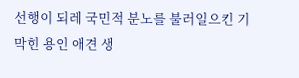선행이 되레 국민적 분노를 불러일으킨 기막힌 용인 애견 생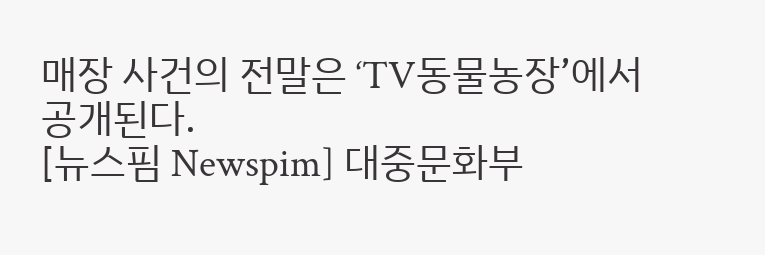매장 사건의 전말은 ‘TV동물농장’에서 공개된다.
[뉴스핌 Newspim] 대중문화부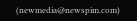(newmedia@newspim.com)